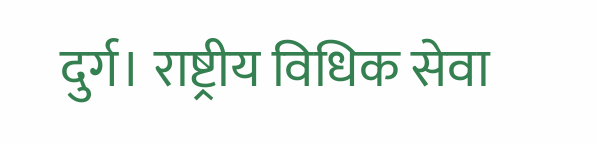दुर्ग। राष्ट्रीय विधिक सेवा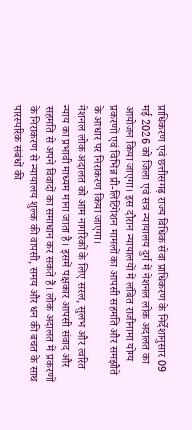प्राधिकरण एवं छत्तीसगढ़ राज्य विधिक सेवा प्राधिकरण के निर्देशानुसार 09 मई 2026 को जिला एवं सत्र न्यायालय दुर्ग में नेशनल लोक अदालत का आयोजन किया जाएगा। इस दौरान न्यायालयों में लंबित राजीनामा योग्य प्रकरणों एवं विभिन्न प्री-लिटिगेशन मामलों का आपसी सहमति और समझौते के आधार पर निराकरण किया जाएगा।
नेशनल लोक अदालत को आम नागरिकों के लिए सरल, सुलभ और त्वरित न्याय का प्रभावी माध्यम माना जाता है। इसमें पक्षकार आपसी संवाद और सहमति से अपने विवादों का समाधान कर सकते हैं। लोक अदालत में प्रकरणों के निराकरण से न्यायालय शुल्क की वापसी, समय और धन की बचत के साथ पारस्परिक संबंधों की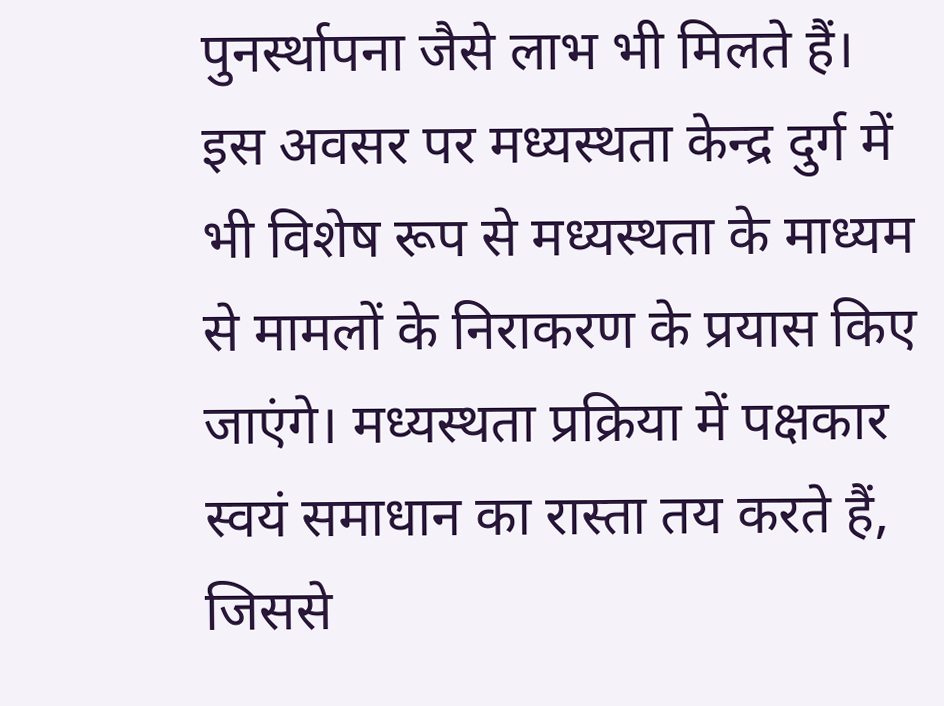पुनर्स्थापना जैसे लाभ भी मिलते हैं।
इस अवसर पर मध्यस्थता केन्द्र दुर्ग में भी विशेष रूप से मध्यस्थता के माध्यम से मामलों के निराकरण के प्रयास किए जाएंगे। मध्यस्थता प्रक्रिया में पक्षकार स्वयं समाधान का रास्ता तय करते हैं, जिससे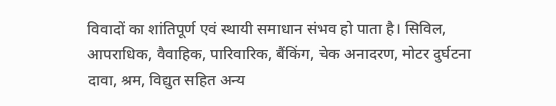विवादों का शांतिपूर्ण एवं स्थायी समाधान संभव हो पाता है। सिविल, आपराधिक, वैवाहिक, पारिवारिक, बैंकिंग, चेक अनादरण, मोटर दुर्घटना दावा, श्रम, विद्युत सहित अन्य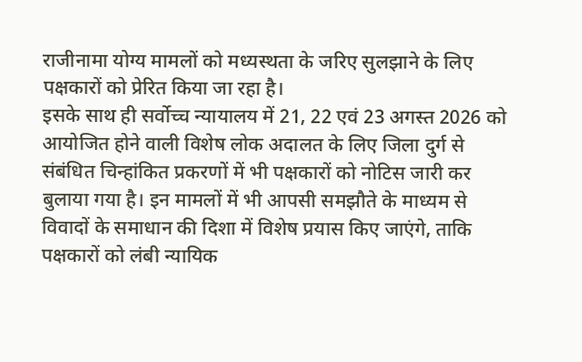राजीनामा योग्य मामलों को मध्यस्थता के जरिए सुलझाने के लिए पक्षकारों को प्रेरित किया जा रहा है।
इसके साथ ही सर्वोच्च न्यायालय में 21, 22 एवं 23 अगस्त 2026 को आयोजित होने वाली विशेष लोक अदालत के लिए जिला दुर्ग से संबंधित चिन्हांकित प्रकरणों में भी पक्षकारों को नोटिस जारी कर बुलाया गया है। इन मामलों में भी आपसी समझौते के माध्यम से विवादों के समाधान की दिशा में विशेष प्रयास किए जाएंगे, ताकि पक्षकारों को लंबी न्यायिक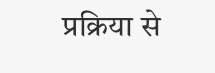प्रक्रिया से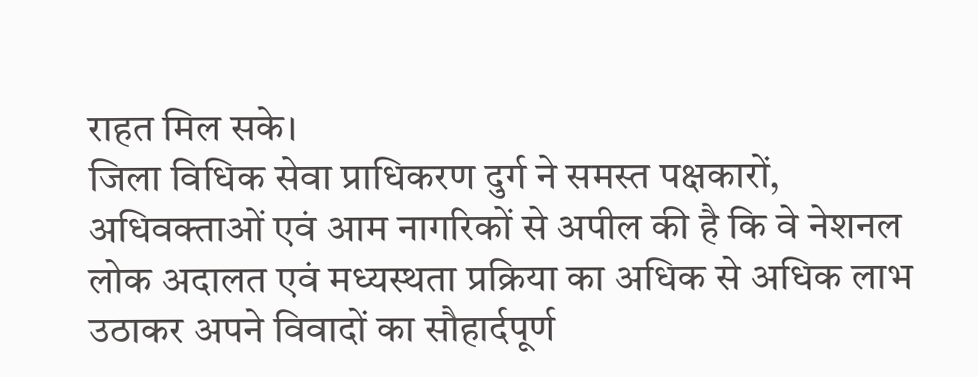राहत मिल सके।
जिला विधिक सेवा प्राधिकरण दुर्ग ने समस्त पक्षकारों, अधिवक्ताओं एवं आम नागरिकों से अपील की है कि वे नेशनल लोक अदालत एवं मध्यस्थता प्रक्रिया का अधिक से अधिक लाभ उठाकर अपने विवादों का सौहार्दपूर्ण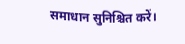समाधान सुनिश्चित करें।